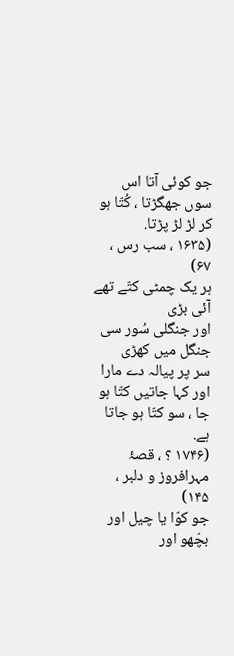جو کوئی آتا اس سوں جھگڑتا ، کُتّا ہو کر لڑ لڑ پڑتا.
(۱۶۳۵ ، سب رس ، ۶۷)
ہر یک چمٹی کتّے تھے آئی بڑی
اور جنگلی سُور سی جنگل میں کھڑی
سر پر پیالہ دے مارا اور کہا جاتیں کتّا ہو جا ، سو کتّا ہو جاتا ہے.
(۱۷۴۶ ؟ ، قصۂ مہرافروز و دلبر ، ۱۴۵)
جو کوّا یا چیل اور بچّھو اور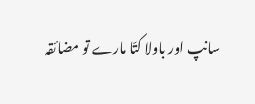سانپ اور باولا کتّا مارے تو مضائقہ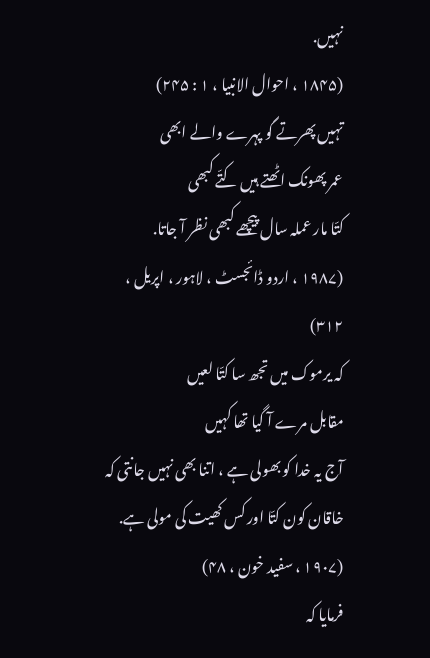نہیں.
(۱۸۴۵ ، احوال الانبیا ، ۱ : ۲۴۵)
تہیں پھرتے گو پہرے والے ابھی
عمر پھونک اٹھتے ہیں کتّے کبھی
کتّا مار عملہ سال پیچھے کبھی نظر آ جاتا.
(۱۹۸۷ ، اردو ڈائجسٹ ، لاہور ، اپریل ، ۳۱۲)
کہ یرموک میں تجھ سا کتّا لعیں
مقابل مرے آ گیا تھا کہیں
آج یہ خدا کو بھولی ہے ، اتنا بھی نہیں جانتی کہ خاقان کون کتّا اور کس کھیت کی مولی ہے.
(۱۹۰۷ ، سفید خون ، ۴۸)
فرمایا کہ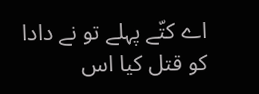اے کتّے پہلے تو نے دادا کو قتل کیا اس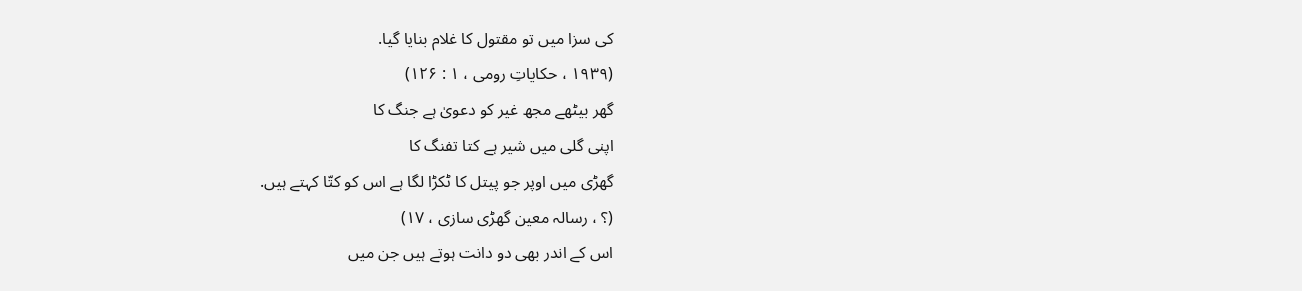کی سزا میں تو مقتول کا غلام بنایا گیا.
(۱۹۳۹ ، حکایاتِ رومی ، ۱ : ۱۲۶)
گھر بیٹھے مجھ غیر کو دعویٰ ہے جنگ کا
اپنی گلی میں شیر ہے کتا تفنگ کا
گھڑی میں اوپر جو پیتل کا ٹکڑا لگا ہے اس کو کتّا کہتے ہیں.
(؟ ، رسالہ معین گھڑی سازی ، ۱۷)
اس کے اندر بھی دو دانت ہوتے ہیں جن میں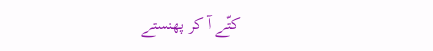کتّے آ کر پھنستے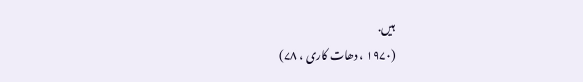ہیں.
(۱۹۷۰ ، دھات کاری ، ۷۸)